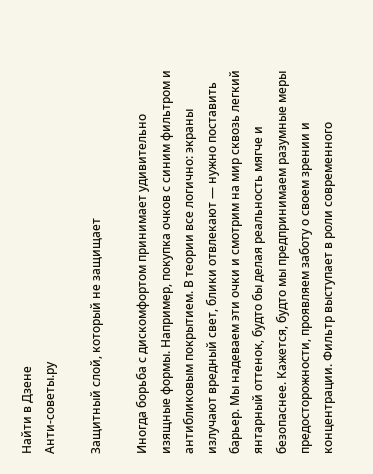Найти в Дзене
Анти-советы.ру

Защитный слой, который не защищает

Иногда борьба с дискомфортом принимает удивительно изящные формы. Например, покупка очков с синим фильтром и антибликовым покрытием. В теории все логично: экраны излучают вредный свет, блики отвлекают — нужно поставить барьер. Мы надеваем эти очки и смотрим на мир сквозь легкий янтарный оттенок, будто бы делая реальность мягче и безопаснее. Кажется, будто мы предпринимаем разумные меры предосторожности, проявляем заботу о своем зрении и концентрации. Фильтр выступает в роли современного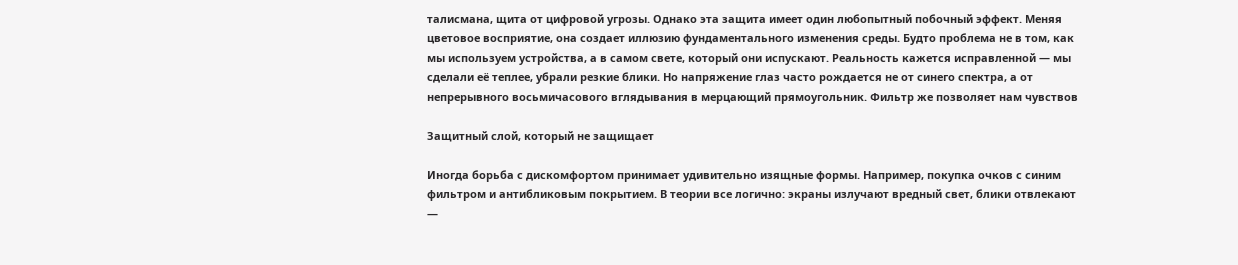талисмана, щита от цифровой угрозы. Однако эта защита имеет один любопытный побочный эффект. Меняя цветовое восприятие, она создает иллюзию фундаментального изменения среды. Будто проблема не в том, как мы используем устройства, а в самом свете, который они испускают. Реальность кажется исправленной — мы сделали её теплее, убрали резкие блики. Но напряжение глаз часто рождается не от синего спектра, а от непрерывного восьмичасового вглядывания в мерцающий прямоугольник. Фильтр же позволяет нам чувствов

Защитный слой, который не защищает

Иногда борьба с дискомфортом принимает удивительно изящные формы. Например, покупка очков с синим фильтром и антибликовым покрытием. В теории все логично: экраны излучают вредный свет, блики отвлекают —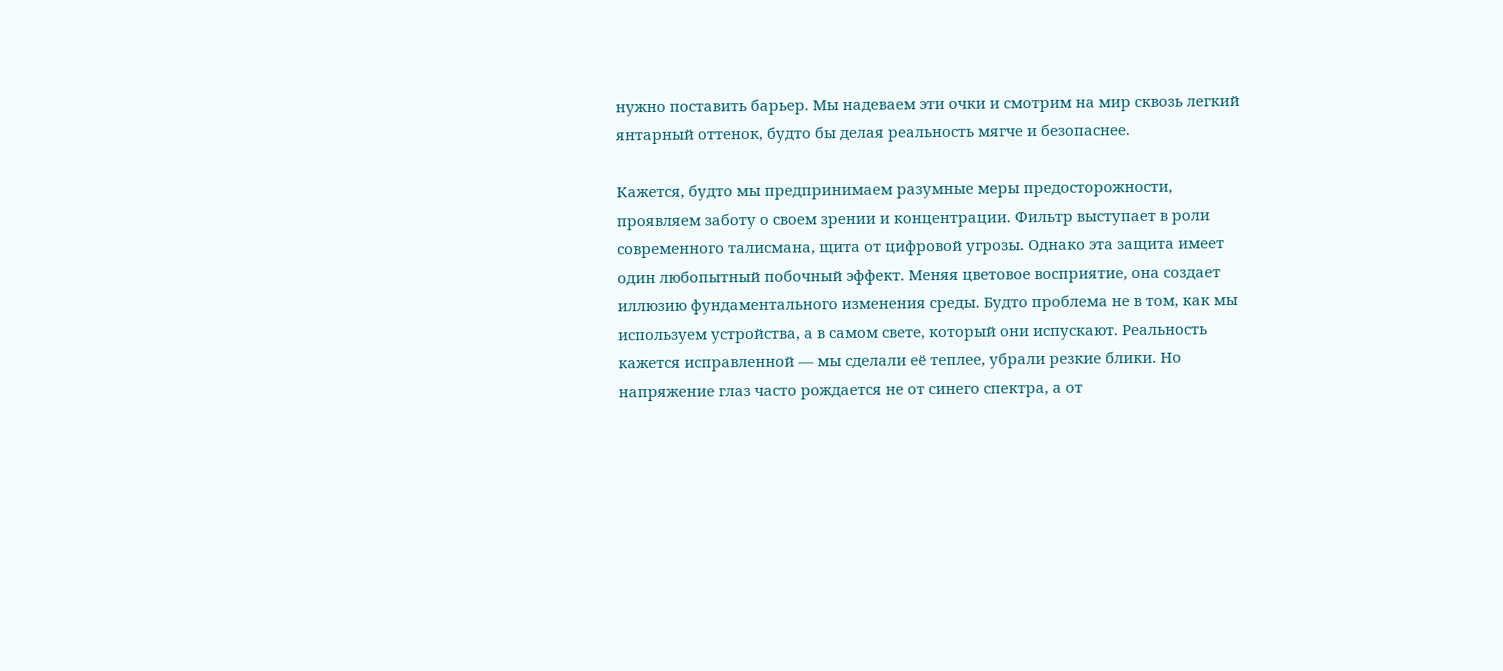нужно поставить барьер. Мы надеваем эти очки и смотрим на мир сквозь легкий янтарный оттенок, будто бы делая реальность мягче и безопаснее.

Кажется, будто мы предпринимаем разумные меры предосторожности, проявляем заботу о своем зрении и концентрации. Фильтр выступает в роли современного талисмана, щита от цифровой угрозы. Однако эта защита имеет один любопытный побочный эффект. Меняя цветовое восприятие, она создает иллюзию фундаментального изменения среды. Будто проблема не в том, как мы используем устройства, а в самом свете, который они испускают. Реальность кажется исправленной — мы сделали её теплее, убрали резкие блики. Но напряжение глаз часто рождается не от синего спектра, а от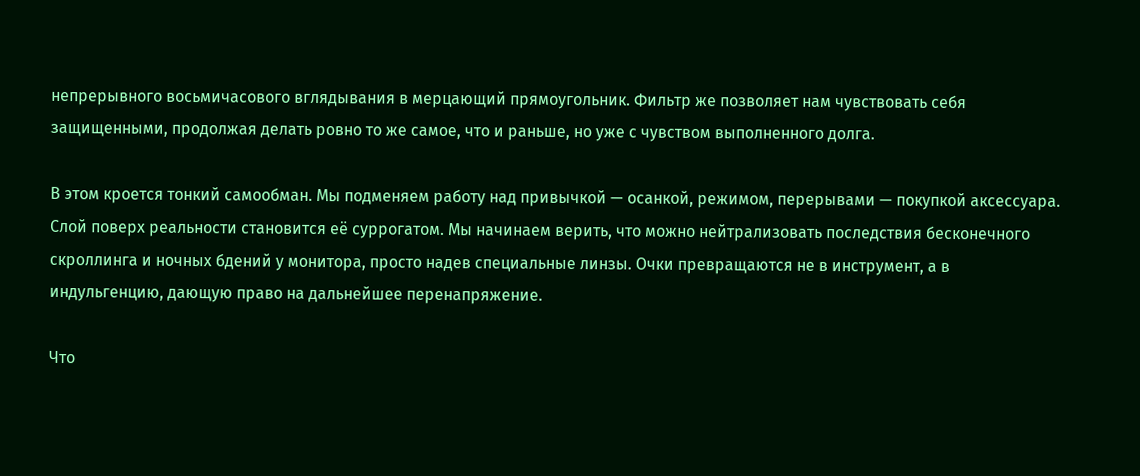непрерывного восьмичасового вглядывания в мерцающий прямоугольник. Фильтр же позволяет нам чувствовать себя защищенными, продолжая делать ровно то же самое, что и раньше, но уже с чувством выполненного долга.

В этом кроется тонкий самообман. Мы подменяем работу над привычкой — осанкой, режимом, перерывами — покупкой аксессуара. Слой поверх реальности становится её суррогатом. Мы начинаем верить, что можно нейтрализовать последствия бесконечного скроллинга и ночных бдений у монитора, просто надев специальные линзы. Очки превращаются не в инструмент, а в индульгенцию, дающую право на дальнейшее перенапряжение.

Что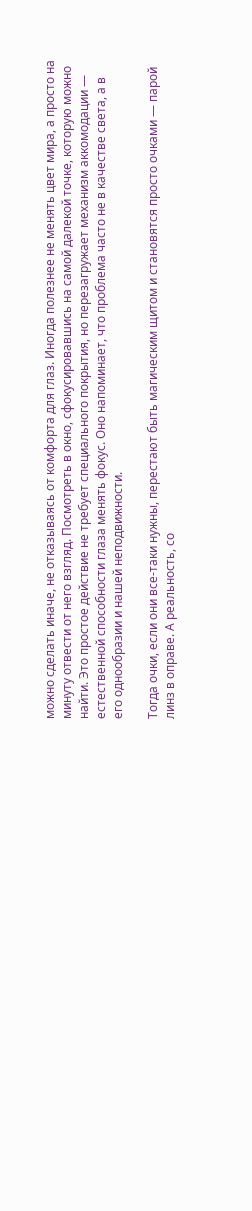можно сделать иначе, не отказываясь от комфорта для глаз. Иногда полезнее не менять цвет мира, а просто на минуту отвести от него взгляд. Посмотреть в окно, сфокусировавшись на самой далекой точке, которую можно найти. Это простое действие не требует специального покрытия, но перезагружает механизм аккомодации — естественной способности глаза менять фокус. Оно напоминает, что проблема часто не в качестве света, а в его однообразии и нашей неподвижности.

Тогда очки, если они все-таки нужны, перестают быть магическим щитом и становятся просто очками — парой линз в оправе. А реальность, со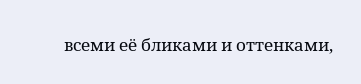всеми её бликами и оттенками,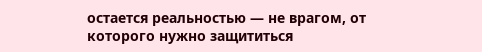остается реальностью — не врагом, от которого нужно защититься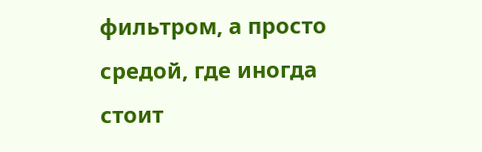фильтром, а просто средой, где иногда стоит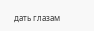дать глазам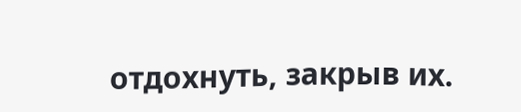отдохнуть, закрыв их.